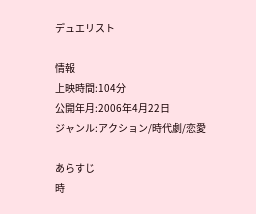デュエリスト

情報
上映時間:104分
公開年月:2006年4月22日
ジャンル:アクション/時代劇/恋愛

あらすじ
時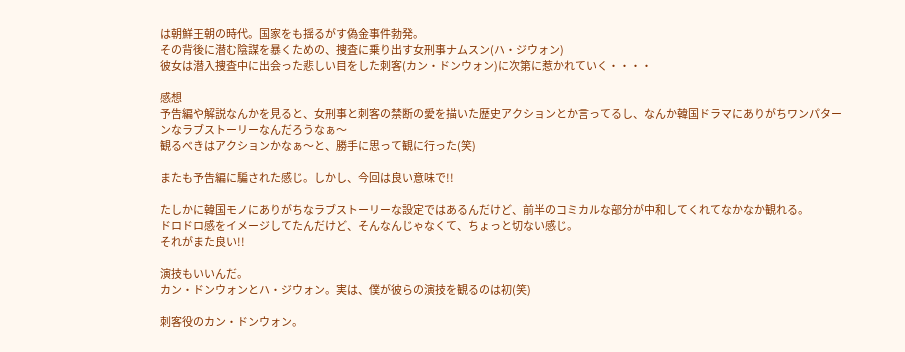は朝鮮王朝の時代。国家をも揺るがす偽金事件勃発。
その背後に潜む陰謀を暴くための、捜査に乗り出す女刑事ナムスン(ハ・ジウォン)
彼女は潜入捜査中に出会った悲しい目をした刺客(カン・ドンウォン)に次第に惹かれていく・・・・

感想
予告編や解説なんかを見ると、女刑事と刺客の禁断の愛を描いた歴史アクションとか言ってるし、なんか韓国ドラマにありがちワンパターンなラブストーリーなんだろうなぁ〜
観るべきはアクションかなぁ〜と、勝手に思って観に行った(笑)

またも予告編に騙された感じ。しかし、今回は良い意味で!!

たしかに韓国モノにありがちなラブストーリーな設定ではあるんだけど、前半のコミカルな部分が中和してくれてなかなか観れる。
ドロドロ感をイメージしてたんだけど、そんなんじゃなくて、ちょっと切ない感じ。
それがまた良い!!

演技もいいんだ。
カン・ドンウォンとハ・ジウォン。実は、僕が彼らの演技を観るのは初(笑)

刺客役のカン・ドンウォン。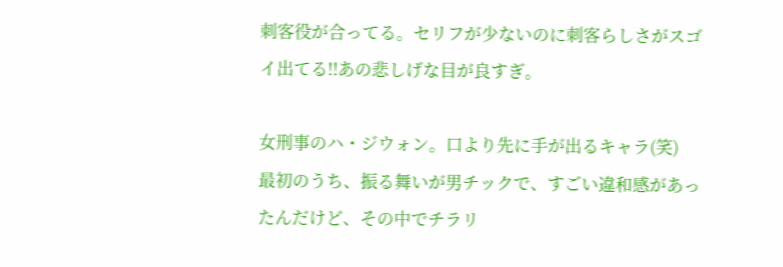刺客役が合ってる。セリフが少ないのに刺客らしさがスゴイ出てる!!あの悲しげな目が良すぎ。

女刑事のハ・ジウォン。口より先に手が出るキャラ(笑)
最初のうち、振る舞いが男チックで、すごい違和感があったんだけど、その中でチラリ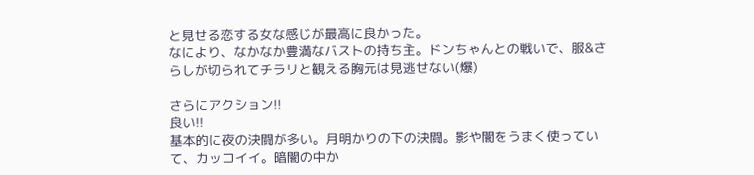と見せる恋する女な感じが最高に良かった。
なにより、なかなか豊満なバストの持ち主。ドンちゃんとの戦いで、服&さらしが切られてチラリと観える胸元は見逃せない(爆)

さらにアクション!!
良い!!
基本的に夜の決闘が多い。月明かりの下の決闘。影や闇をうまく使っていて、カッコイイ。暗闇の中か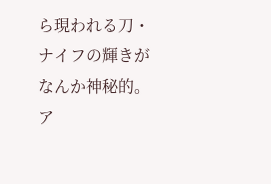ら現われる刀・ナイフの輝きがなんか神秘的。
ア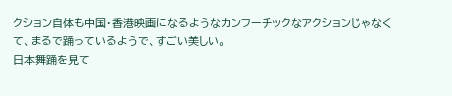クション自体も中国・香港映画になるようなカンフーチックなアクションじゃなくて、まるで踊っているようで、すごい美しい。
日本舞踊を見て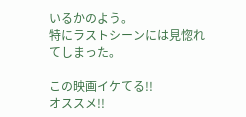いるかのよう。
特にラストシーンには見惚れてしまった。

この映画イケてる!!
オススメ!!